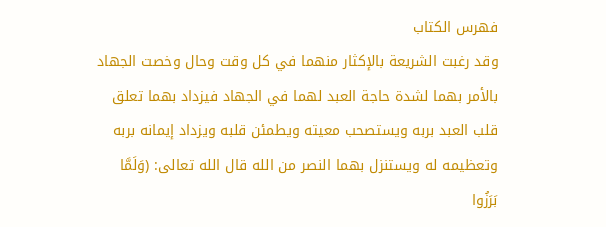فهرس الكتاب
وقد رغبت الشريعة بالإكثار منهما في كل وقت وحال وخصت الجهاد بالأمر بهما لشدة حاجة العبد لهما في الجهاد فيزداد بهما تعلق قلب العبد بربه ويستصحب معيته ويطمئن قلبه ويزداد إيمانه بربه وتعظيمه له ويستنزل بهما النصر من الله قال الله تعالى: (وَلَمَّا بَرَزُوا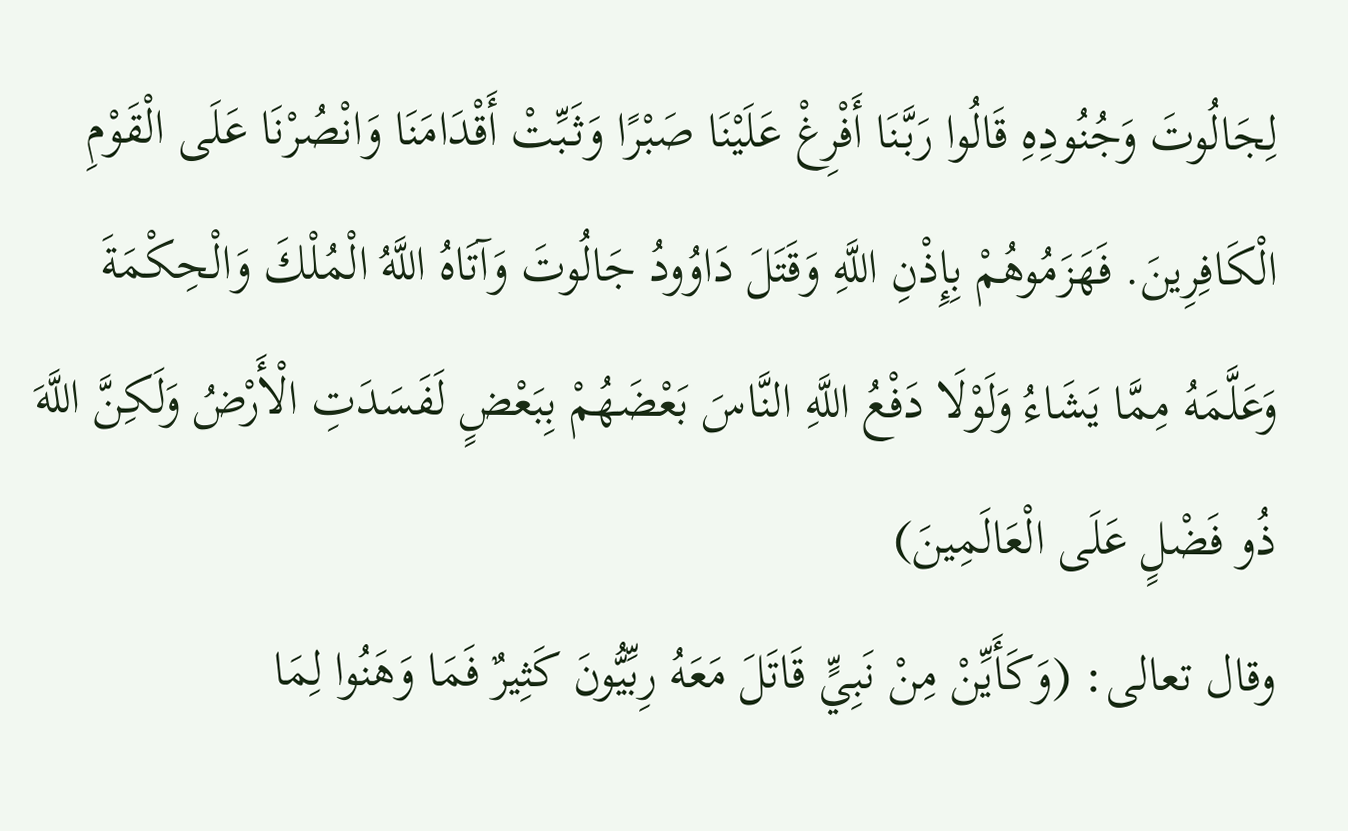لِجَالُوتَ وَجُنُودِهِ قَالُوا رَبَّنَا أَفْرِغْ عَلَيْنَا صَبْرًا وَثَبِّتْ أَقْدَامَنَا وَانْصُرْنَا عَلَى الْقَوْمِ الْكَافِرِينَ. فَهَزَمُوهُمْ بِإِذْنِ اللَّهِ وَقَتَلَ دَاوُودُ جَالُوتَ وَآتَاهُ اللَّهُ الْمُلْكَ وَالْحِكْمَةَ وَعَلَّمَهُ مِمَّا يَشَاءُ وَلَوْلَا دَفْعُ اللَّهِ النَّاسَ بَعْضَهُمْ بِبَعْضٍ لَفَسَدَتِ الْأَرْضُ وَلَكِنَّ اللَّهَ ذُو فَضْلٍ عَلَى الْعَالَمِينَ)
وقال تعالى: (وَكَأَيِّنْ مِنْ نَبِيٍّ قَاتَلَ مَعَهُ رِبِّيُّونَ كَثِيرٌ فَمَا وَهَنُوا لِمَا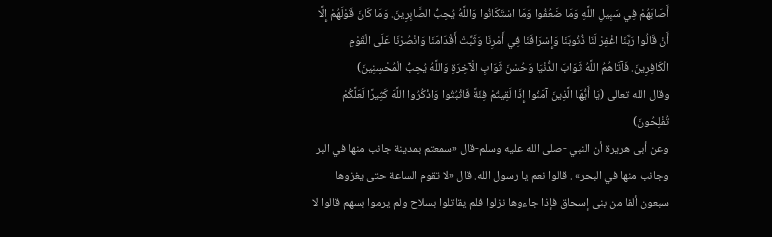أَصَابَهُمْ فِي سَبِيلِ اللَّهِ وَمَا ضَعُفُوا وَمَا اسْتَكَانُوا وَاللَّهُ يُحِبُّ الصَّابِرِينَ. وَمَا كَانَ قَوْلَهُمْ إِلَّا أَنْ قَالُوا رَبَّنَا اغْفِرْ لَنَا ذُنُوبَنَا وَإِسْرَافَنَا فِي أَمْرِنَا وَثَبِّتْ أَقْدَامَنَا وَانْصُرْنَا عَلَى الْقَوْمِ الْكَافِرِينَ. فَآتَاهُمُ اللَّهُ ثَوَابَ الدُّنْيَا وَحُسْنَ ثَوَابِ الْآخِرَةِ وَاللَّهُ يُحِبُّ الْمُحْسِنِينَ)
وقال الله تعالى (يَا أَيُّهَا الَّذِينَ آمَنُوا إِذَا لَقِيتُمْ فِئَةً فَاثْبُتُوا وَاذْكُرُوا اللَّهَ كَثِيرًا لَعَلَّكُمْ تُفْلِحُونَ)
وعن أبى هريرة أن النبي -صلى الله عليه وسلم-قال «سمعتم بمدينة جانب منها في البر وجانب منها في البحر» . قالوا نعم يا رسول الله. قال «لا تقوم الساعة حتى يغزوها سبعون ألفا من بنى إسحاق فإذا جاءوها نزلوا فلم يقاتلوا بسلاح ولم يرموا بسهم قالوا لا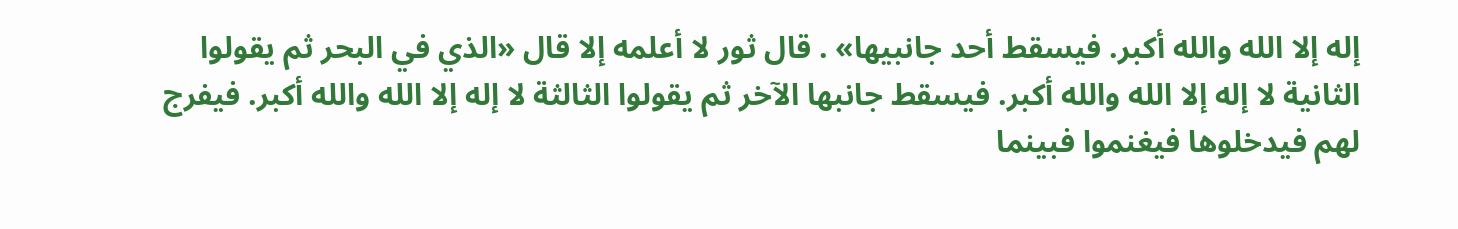إله إلا الله والله أكبر. فيسقط أحد جانبيها» . قال ثور لا أعلمه إلا قال «الذي في البحر ثم يقولوا الثانية لا إله إلا الله والله أكبر. فيسقط جانبها الآخر ثم يقولوا الثالثة لا إله إلا الله والله أكبر. فيفرج لهم فيدخلوها فيغنموا فبينما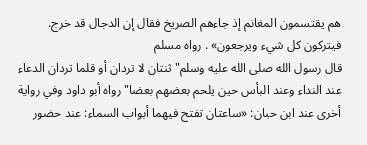هم يقتسمون المغانم إذ جاءهم الصريخ فقال إن الدجال قد خرج. فيتركون كل شيء ويرجعون» . رواه مسلم
قال رسول الله صلى الله عليه وسلم"ثنتان لا تردان أو قلما تردان الدعاء عند النداء وعند البأس حين يلحم بعضهم بعضا"رواه أبو داود وفي رواية أخرى عند ابن حبان: «ساعتان تفتح فيهما أبواب السماء: عند حضور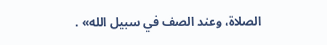الصلاة، وعند الصف في سبيل الله» .